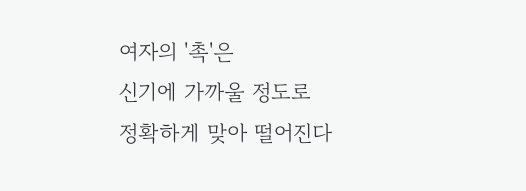여자의 '촉'은
신기에 가까울 정도로
정확하게 맞아 떨어진다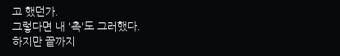고 했던가.
그렇다면 내 '촉'도 그러했다.
하지만 끝까지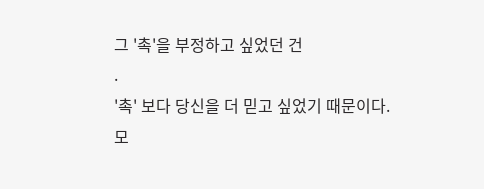그 '촉'을 부정하고 싶었던 건
.
'촉' 보다 당신을 더 믿고 싶었기 때문이다.
모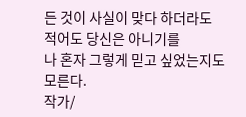든 것이 사실이 맞다 하더라도
적어도 당신은 아니기를
나 혼자 그렇게 믿고 싶었는지도 모른다.
작가/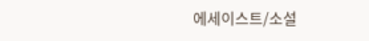에세이스트/소설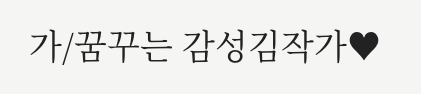가/꿈꾸는 감성김작가♥